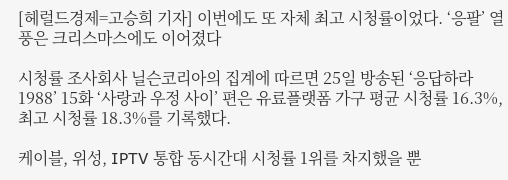[헤럴드경제=고승희 기자] 이번에도 또 자체 최고 시청률이었다. ‘응팔’ 열풍은 크리스마스에도 이어졌다

시청률 조사회사 닐슨코리아의 집계에 따르면 25일 방송된 ‘응답하라 1988’ 15화 ‘사랑과 우정 사이’ 편은 유료플랫폼 가구 평균 시청률 16.3%, 최고 시청률 18.3%를 기록했다.

케이블, 위성, IPTV 통합 동시간대 시청률 1위를 차지했을 뿐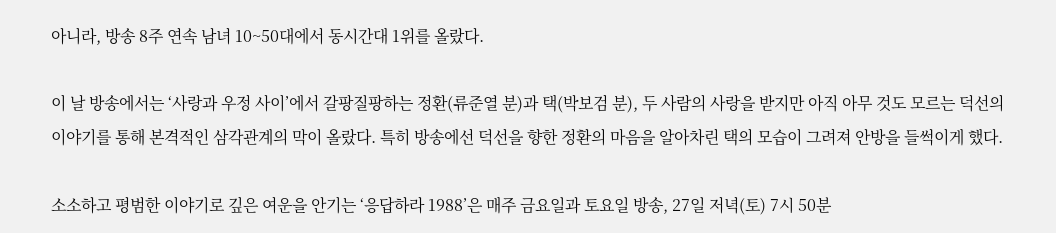아니라, 방송 8주 연속 남녀 10~50대에서 동시간대 1위를 올랐다.

이 날 방송에서는 ‘사랑과 우정 사이’에서 갈팡질팡하는 정환(류준열 분)과 택(박보검 분), 두 사람의 사랑을 받지만 아직 아무 것도 모르는 덕선의 이야기를 통해 본격적인 삼각관계의 막이 올랐다. 특히 방송에선 덕선을 향한 정환의 마음을 알아차린 택의 모습이 그려져 안방을 들썩이게 했다.

소소하고 평범한 이야기로 깊은 여운을 안기는 ‘응답하라 1988’은 매주 금요일과 토요일 방송, 27일 저녁(토) 7시 50분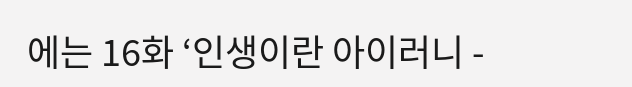에는 16화 ‘인생이란 아이러니 -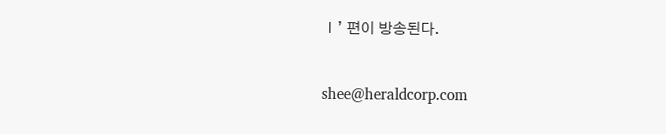Ⅰ’ 편이 방송된다.


shee@heraldcorp.com